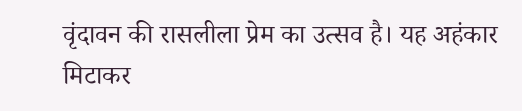वृंदावन की रासलीला प्रेम का उत्सव है। यह अहंकार मिटाकर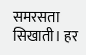समरसता सिखाती। हर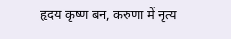हृदय कृष्ण बन, करुणा में नृत्य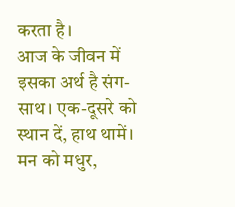करता है।
आज के जीवन में इसका अर्थ है संग-साथ। एक-दूसरे को स्थान दें, हाथ थामें। मन को मधुर,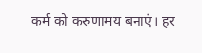कर्म को करुणामय बनाएं। हर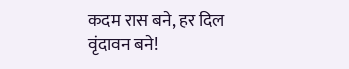कदम रास बने, हर दिल वृंदावन बने!